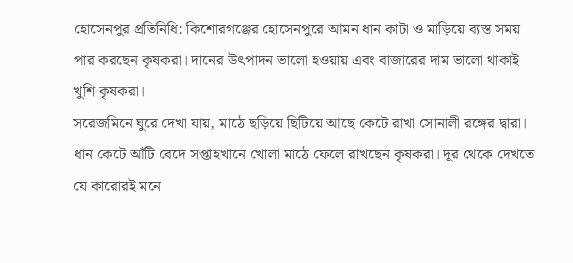হোসেনপুর প্রতিনিধি: কিশোরগঞ্জের হোসেনপুরে আমন ধান কাটা ও মাড়িয়ে ব্যস্ত সময় পার করছেন কৃষকরা। দানের উৎপাদন ভালো হওয়ায় এবং বাজারের দাম ভালো থাকাই খুশি কৃষকরা।
সরেজমিনে ঘুরে দেখা যায়, মাঠে ছড়িয়ে ছিটিয়ে আছে কেটে রাখা সোনালী রঙ্গের দ্বারা। ধান কেটে আঁটি বেদে সপ্তাহখানে খোলা মাঠে ফেলে রাখছেন কৃষকরা। দূর থেকে দেখতে যে কারোরই মনে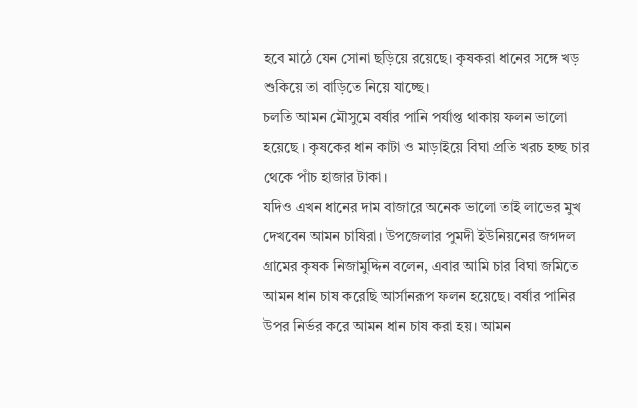হবে মাঠে যেন সোনা ছড়িয়ে রয়েছে। কৃষকরা ধানের সঙ্গে খড় শুকিয়ে তা বাড়িতে নিয়ে যাচ্ছে।
চলতি আমন মৌসুমে বর্ষার পানি পর্যাপ্ত থাকায় ফলন ভালো হয়েছে । কৃষকের ধান কাটা ও মাড়াইয়ে বিঘা প্রতি খরচ হচ্ছ চার থেকে পাঁচ হাজার টাকা।
যদিও এখন ধানের দাম বাজারে অনেক ভালো তাই লাভের মুখ দেখবেন আমন চাষিরা। উপজেলার পুমদী ইউনিয়নের জগদল গ্রামের কৃষক নিজামুদ্দিন বলেন, এবার আমি চার বিঘা জমিতে আমন ধান চাষ করেছি আর্সানরূপ ফলন হয়েছে। বর্ষার পানির উপর নির্ভর করে আমন ধান চাষ করা হয়। আমন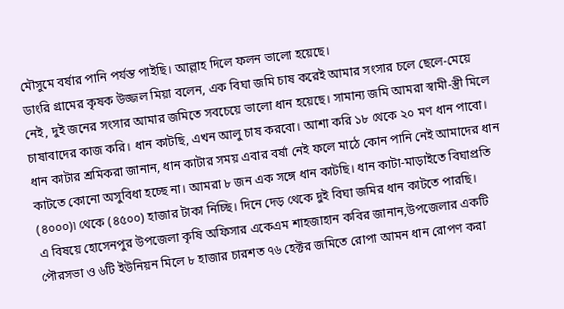মৌসুমে বর্ষার পানি পর্যন্ত পাইছি। আল্লাহ দিলে ফলন ভালো হয়েছে।
ডাংরি গ্রামের কৃষক উজ্জল মিয়া বলেন, এক বিঘা জমি চাষ করেই আমার সংসার চলে ছেলে-মেয়ে নেই, দুই জনের সংসার আমার জমিতে সবচেয়ে ভালো ধান হয়েছে। সামান্য জমি আমরা স্বামী-স্ত্রী মিলে চাষাবাদের কাজ করি। ধান কাটছি, এখন আলু চাষ করবো। আশা করি ১৮ থেকে ২০ মণ ধান পাবো।
ধান কাটার শ্রমিকরা জানান, ধান কাটার সময় এবার বর্ষা নেই ফলে মাঠে কোন পানি নেই আমাদের ধান কাটতে কোনো অসুবিধা হচ্ছে না। আমরা ৮ জন এক সঙ্গে ধান কাটছি। ধান কাটা-মাড়াইতে বিঘাপ্রতি (৪০০০)৷ থেকে (৪৫০০) হাজার টাকা নিচ্ছি। দিনে দেড় থেকে দুই বিঘা জমির ধান কাটতে পারছি।
এ বিষয়ে হোসেনপুর উপজেলা কৃষি অফিসার একেএম শাহজাহান কবির জানান,উপজেলার একটি পৌরসভা ও ৬টি ইউনিয়ন মিলে ৮ হাজার চারশত ৭৬ হেক্টর জমিতে রোপা আমন ধান রোপণ করা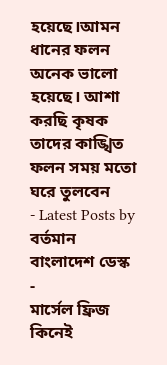হয়েছে।আমন ধানের ফলন অনেক ভালো হয়েছে। আশা করছি কৃষক তাদের কাঙ্খিত ফলন সময় মতো ঘরে তুলবেন
- Latest Posts by বর্তমান বাংলাদেশ ডেস্ক
-
মার্সেল ফ্রিজ কিনেই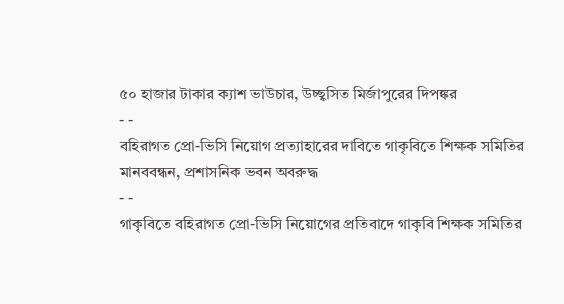৫০ হাজার টাকার ক্যাশ ভাউচার, উচ্ছ্বসিত মির্জাপুরের দিপঙ্কর
- -
বহিরাগত প্রো-ভিসি নিয়োগ প্রত্যাহারের দাবিতে গাকৃবিতে শিক্ষক সমিতির মানববন্ধন, প্রশাসনিক ভবন অবরুদ্ধ
- -
গাকৃবিতে বহিরাগত প্রো-ভিসি নিয়োগের প্রতিবাদে গাকৃবি শিক্ষক সমিতির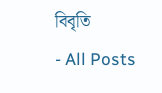বিবৃতি
- All Posts